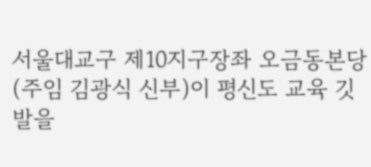서울대교구 제10지구장좌 오금동본당(주임 김광식 신부)이 평신도 교육 깃발을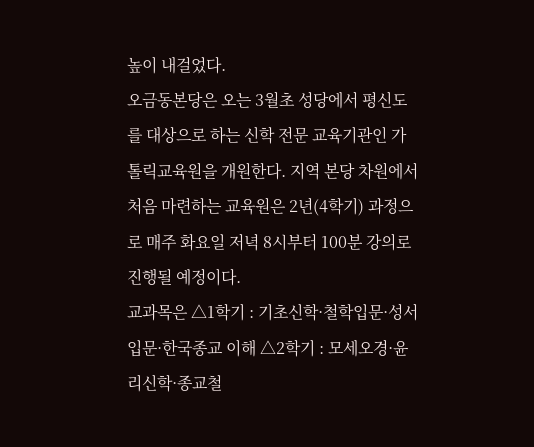높이 내걸었다.
오금동본당은 오는 3월초 성당에서 평신도를 대상으로 하는 신학 전문 교육기관인 가톨릭교육원을 개원한다. 지역 본당 차원에서 처음 마련하는 교육원은 2년(4학기) 과정으로 매주 화요일 저녁 8시부터 100분 강의로 진행될 예정이다.
교과목은 △1학기 : 기초신학·철학입문·성서입문·한국종교 이해 △2학기 : 모세오경·윤리신학·종교철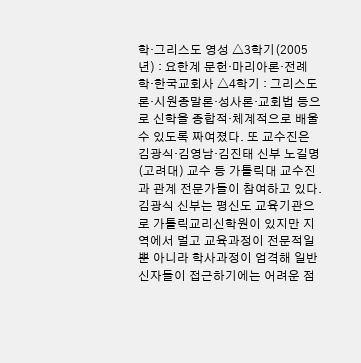학·그리스도 영성 △3학기(2005년) : 요한계 문헌·마리아론·전례학·한국교회사 △4학기 : 그리스도론·시원종말론·성사론·교회법 등으로 신학을 종합적·체계적으로 배울 수 있도록 짜여졌다. 또 교수진은 김광식·김영남·김진태 신부 노길명(고려대) 교수 등 가톨릭대 교수진과 관계 전문가들이 참여하고 있다.
김광식 신부는 평신도 교육기관으로 가톨릭교리신학원이 있지만 지역에서 멀고 교육과정이 전문적일 뿐 아니라 학사과정이 엄격해 일반 신자들이 접근하기에는 어려운 점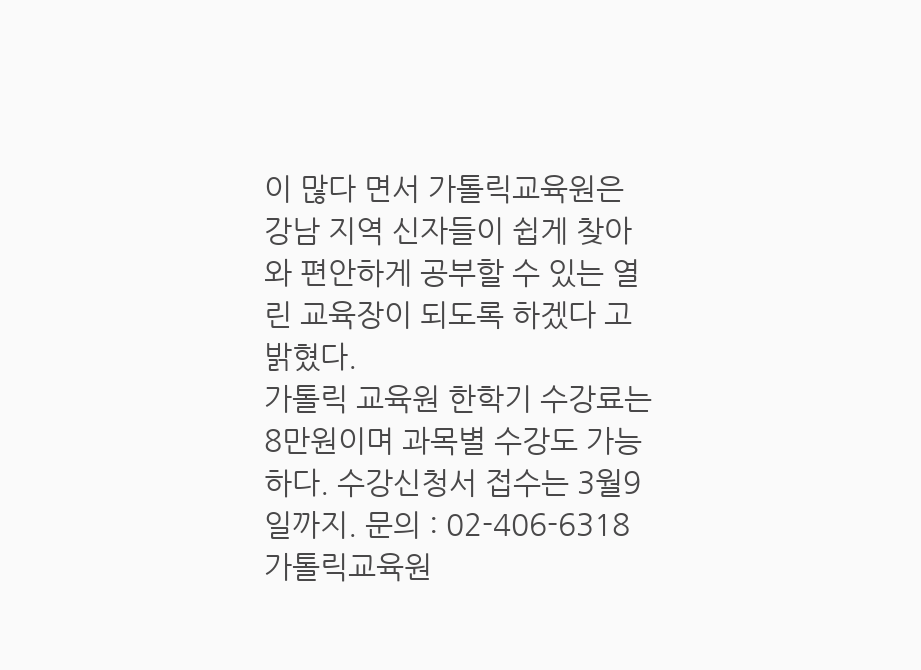이 많다 면서 가톨릭교육원은 강남 지역 신자들이 쉽게 찾아와 편안하게 공부할 수 있는 열린 교육장이 되도록 하겠다 고 밝혔다.
가톨릭 교육원 한학기 수강료는 8만원이며 과목별 수강도 가능하다. 수강신청서 접수는 3월9일까지. 문의 : 02-406-6318 가톨릭교육원